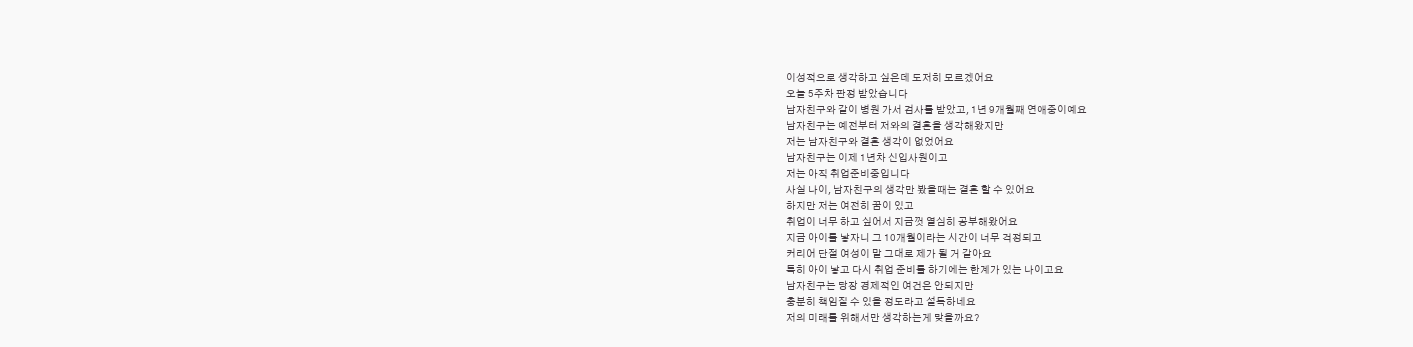이성적으로 생각하고 싶은데 도저히 모르겠어요
오늘 5주차 판정 받았습니다
남자친구와 같이 병원 가서 검사를 받았고, 1년 9개월째 연애중이예요
남자친구는 예전부터 저와의 결혼을 생각해왔지만
저는 남자친구와 결혼 생각이 없었어요
남자친구는 이제 1년차 신입사원이고
저는 아직 취업준비중입니다
사실 나이, 남자친구의 생각만 봤을때는 결혼 할 수 있어요
하지만 저는 여전히 꿈이 있고
취업이 너무 하고 싶어서 지금껏 열심히 공부해왔어요
지금 아이를 낳자니 그 10개월이라는 시간이 너무 걱정되고
커리어 단절 여성이 말 그대로 제가 될 거 같아요
특히 아이 낳고 다시 취업 준비를 하기에는 한계가 있는 나이고요
남자친구는 당장 경제적인 여건은 안되지만
충분히 책임질 수 있을 정도라고 설득하네요
저의 미래를 위해서만 생각하는게 맞을까요?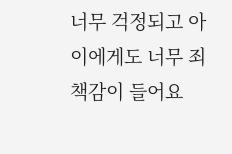너무 걱정되고 아이에게도 너무 죄책감이 들어요